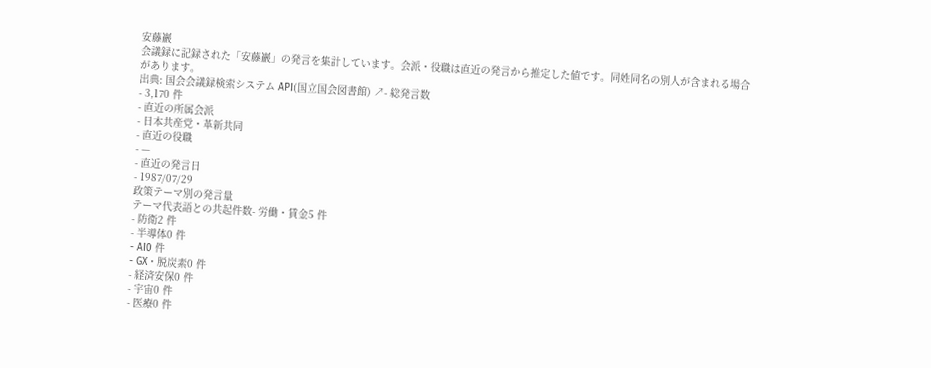安藤巖
会議録に記録された「安藤巖」の発言を集計しています。会派・役職は直近の発言から推定した値です。同姓同名の別人が含まれる場合があります。
出典: 国会会議録検索システム API(国立国会図書館) ↗- 総発言数
- 3,170 件
- 直近の所属会派
- 日本共産党・革新共同
- 直近の役職
- —
- 直近の発言日
- 1987/07/29
政策テーマ別の発言量
テーマ代表語との共起件数- 労働・賃金5 件
- 防衛2 件
- 半導体0 件
- AI0 件
- GX・脱炭素0 件
- 経済安保0 件
- 宇宙0 件
- 医療0 件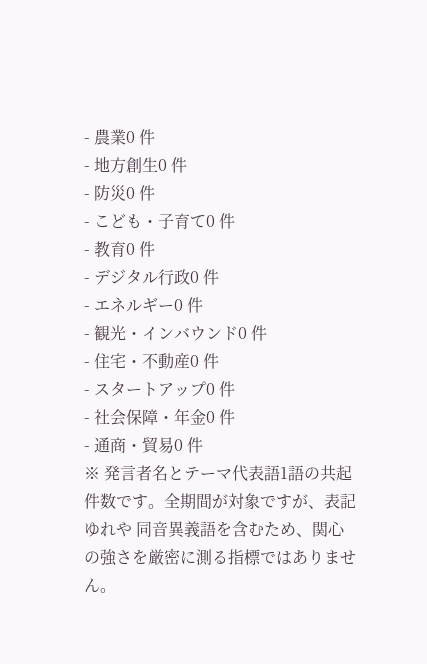- 農業0 件
- 地方創生0 件
- 防災0 件
- こども・子育て0 件
- 教育0 件
- デジタル行政0 件
- エネルギー0 件
- 観光・インバウンド0 件
- 住宅・不動産0 件
- スタートアップ0 件
- 社会保障・年金0 件
- 通商・貿易0 件
※ 発言者名とテーマ代表語1語の共起件数です。全期間が対象ですが、表記ゆれや 同音異義語を含むため、関心の強さを厳密に測る指標ではありません。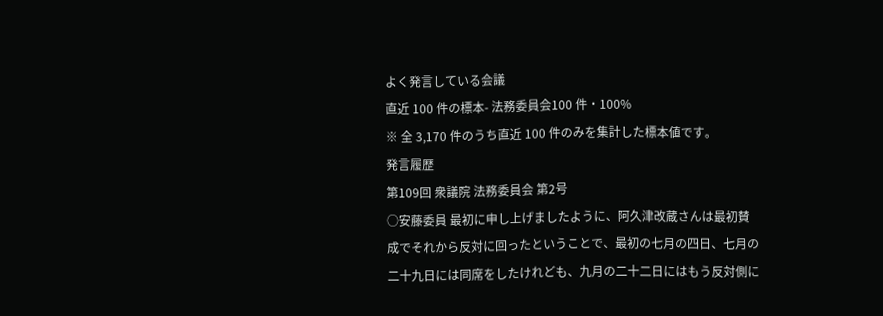よく発言している会議
直近 100 件の標本- 法務委員会100 件・100%
※ 全 3,170 件のうち直近 100 件のみを集計した標本値です。
発言履歴
第109回 衆議院 法務委員会 第2号
○安藤委員 最初に申し上げましたように、阿久津改蔵さんは最初賛成でそれから反対に回ったということで、最初の七月の四日、七月の二十九日には同席をしたけれども、九月の二十二日にはもう反対側に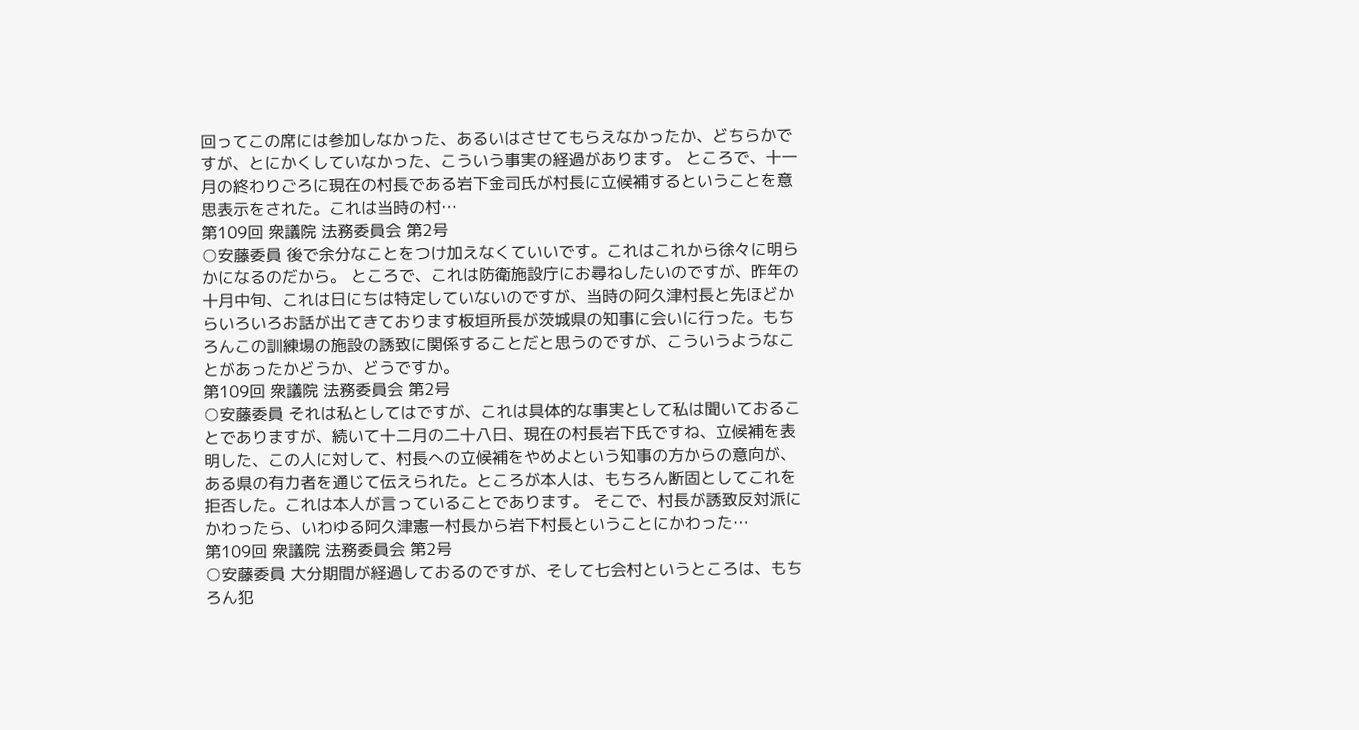回ってこの席には参加しなかった、あるいはさせてもらえなかったか、どちらかですが、とにかくしていなかった、こういう事実の経過があります。 ところで、十一月の終わりごろに現在の村長である岩下金司氏が村長に立候補するということを意思表示をされた。これは当時の村…
第109回 衆議院 法務委員会 第2号
○安藤委員 後で余分なことをつけ加えなくていいです。これはこれから徐々に明らかになるのだから。 ところで、これは防衛施設庁にお尋ねしたいのですが、昨年の十月中旬、これは日にちは特定していないのですが、当時の阿久津村長と先ほどからいろいろお話が出てきております板垣所長が茨城県の知事に会いに行った。もちろんこの訓練場の施設の誘致に関係することだと思うのですが、こういうようなことがあったかどうか、どうですか。
第109回 衆議院 法務委員会 第2号
○安藤委員 それは私としてはですが、これは具体的な事実として私は聞いておることでありますが、続いて十二月の二十八日、現在の村長岩下氏ですね、立候補を表明した、この人に対して、村長への立候補をやめよという知事の方からの意向が、ある県の有力者を通じて伝えられた。ところが本人は、もちろん断固としてこれを拒否した。これは本人が言っていることであります。 そこで、村長が誘致反対派にかわったら、いわゆる阿久津憲一村長から岩下村長ということにかわった…
第109回 衆議院 法務委員会 第2号
○安藤委員 大分期間が経過しておるのですが、そして七会村というところは、もちろん犯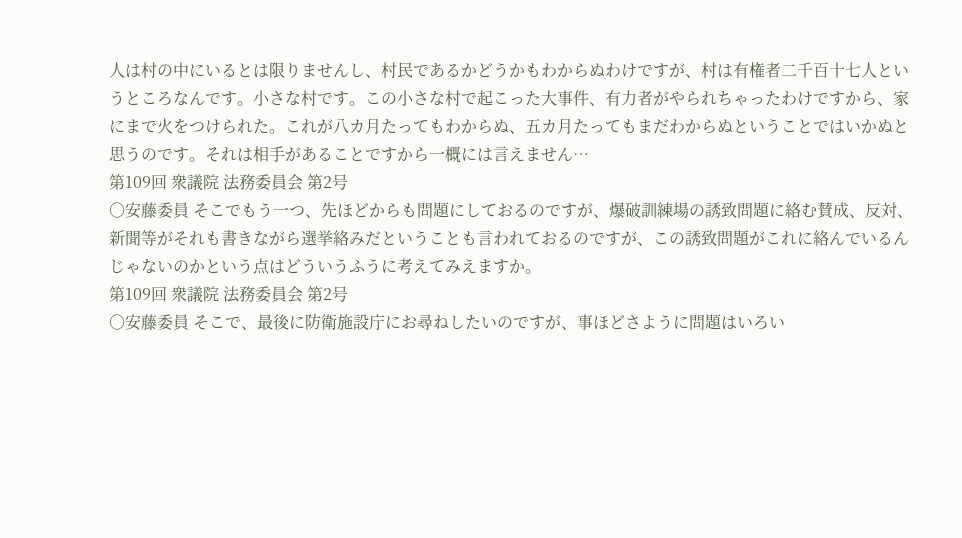人は村の中にいるとは限りませんし、村民であるかどうかもわからぬわけですが、村は有権者二千百十七人というところなんです。小さな村です。この小さな村で起こった大事件、有力者がやられちゃったわけですから、家にまで火をつけられた。これが八カ月たってもわからぬ、五カ月たってもまだわからぬということではいかぬと思うのです。それは相手があることですから一概には言えません…
第109回 衆議院 法務委員会 第2号
○安藤委員 そこでもう一つ、先ほどからも問題にしておるのですが、爆破訓練場の誘致問題に絡む賛成、反対、新聞等がそれも書きながら選挙絡みだということも言われておるのですが、この誘致問題がこれに絡んでいるんじゃないのかという点はどういうふうに考えてみえますか。
第109回 衆議院 法務委員会 第2号
○安藤委員 そこで、最後に防衛施設庁にお尋ねしたいのですが、事ほどさように問題はいろい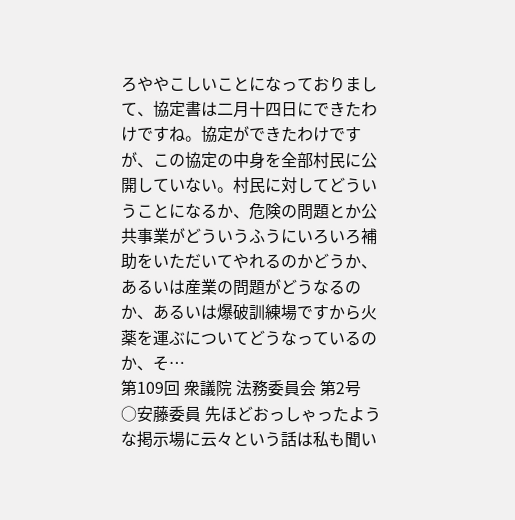ろややこしいことになっておりまして、協定書は二月十四日にできたわけですね。協定ができたわけですが、この協定の中身を全部村民に公開していない。村民に対してどういうことになるか、危険の問題とか公共事業がどういうふうにいろいろ補助をいただいてやれるのかどうか、あるいは産業の問題がどうなるのか、あるいは爆破訓練場ですから火薬を運ぶについてどうなっているのか、そ…
第109回 衆議院 法務委員会 第2号
○安藤委員 先ほどおっしゃったような掲示場に云々という話は私も聞い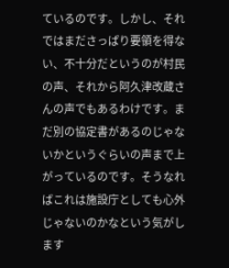ているのです。しかし、それではまださっぱり要領を得ない、不十分だというのが村民の声、それから阿久津改蔵さんの声でもあるわけです。まだ別の協定書があるのじゃないかというぐらいの声まで上がっているのです。そうなればこれは施設庁としても心外じゃないのかなという気がします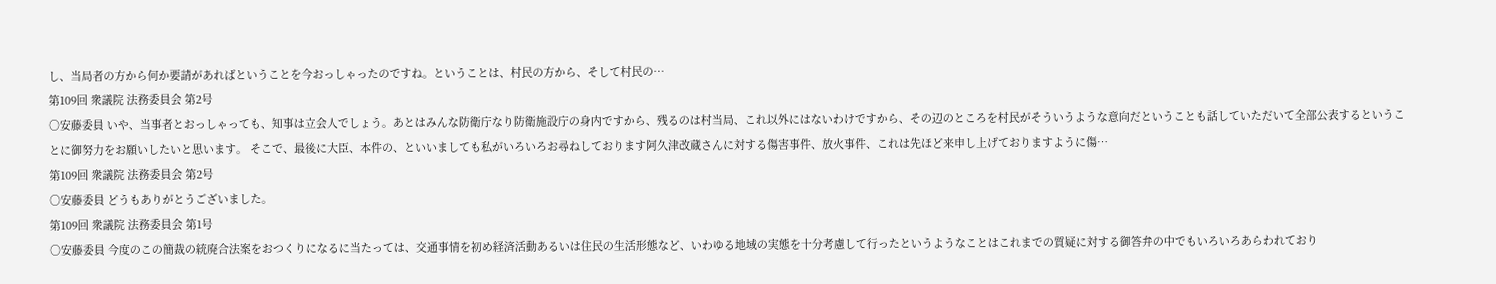し、当局者の方から何か要請があればということを今おっしゃったのですね。ということは、村民の方から、そして村民の…
第109回 衆議院 法務委員会 第2号
○安藤委員 いや、当事者とおっしゃっても、知事は立会人でしょう。あとはみんな防衛庁なり防衛施設庁の身内ですから、残るのは村当局、これ以外にはないわけですから、その辺のところを村民がそういうような意向だということも話していただいて全部公表するということに御努力をお願いしたいと思います。 そこで、最後に大臣、本件の、といいましても私がいろいろお尋ねしております阿久津改蔵さんに対する傷害事件、放火事件、これは先ほど来申し上げておりますように傷…
第109回 衆議院 法務委員会 第2号
○安藤委員 どうもありがとうございました。
第109回 衆議院 法務委員会 第1号
○安藤委員 今度のこの簡裁の統廃合法案をおつくりになるに当たっては、交通事情を初め経済活動あるいは住民の生活形態など、いわゆる地域の実態を十分考慮して行ったというようなことはこれまでの質疑に対する御答弁の中でもいろいろあらわれており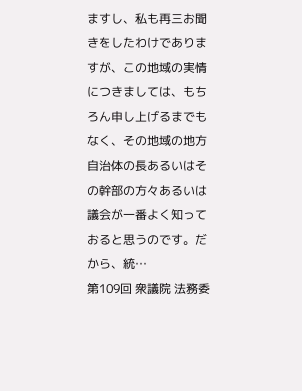ますし、私も再三お聞きをしたわけでありますが、この地域の実情につきましては、もちろん申し上げるまでもなく、その地域の地方自治体の長あるいはその幹部の方々あるいは議会が一番よく知っておると思うのです。だから、統…
第109回 衆議院 法務委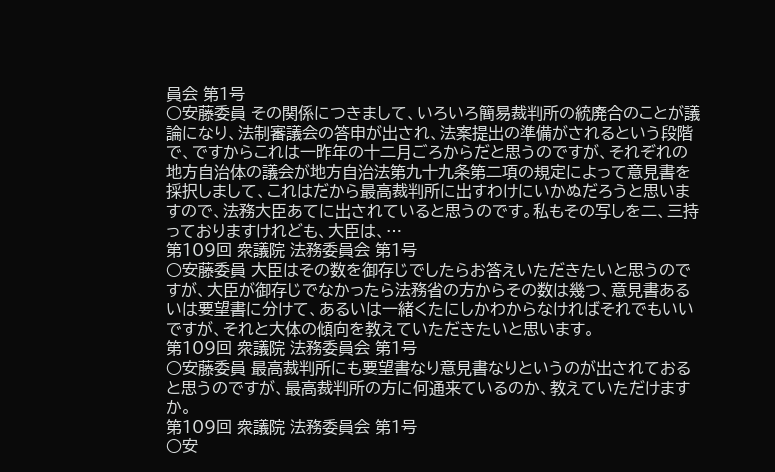員会 第1号
○安藤委員 その関係につきまして、いろいろ簡易裁判所の統廃合のことが議論になり、法制審議会の答申が出され、法案提出の準備がされるという段階で、ですからこれは一昨年の十二月ごろからだと思うのですが、それぞれの地方自治体の議会が地方自治法第九十九条第二項の規定によって意見書を採択しまして、これはだから最高裁判所に出すわけにいかぬだろうと思いますので、法務大臣あてに出されていると思うのです。私もその写しを二、三持っておりますけれども、大臣は、…
第109回 衆議院 法務委員会 第1号
○安藤委員 大臣はその数を御存じでしたらお答えいただきたいと思うのですが、大臣が御存じでなかったら法務省の方からその数は幾つ、意見書あるいは要望書に分けて、あるいは一緒くたにしかわからなければそれでもいいですが、それと大体の傾向を教えていただきたいと思います。
第109回 衆議院 法務委員会 第1号
○安藤委員 最高裁判所にも要望書なり意見書なりというのが出されておると思うのですが、最高裁判所の方に何通来ているのか、教えていただけますか。
第109回 衆議院 法務委員会 第1号
○安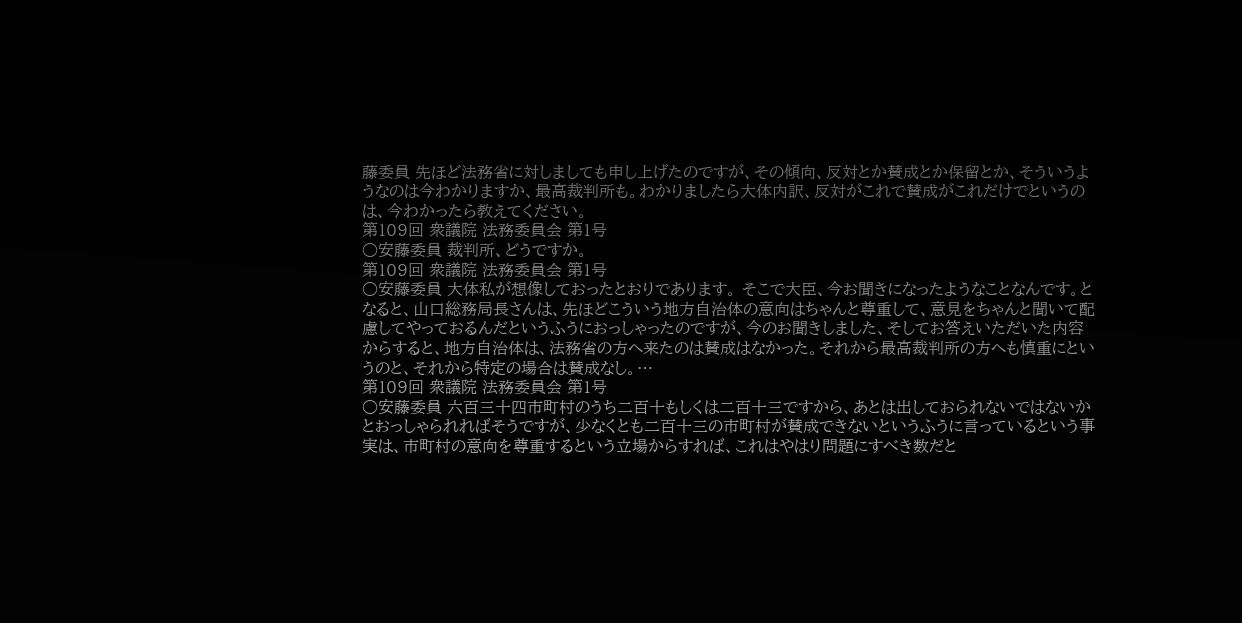藤委員 先ほど法務省に対しましても申し上げたのですが、その傾向、反対とか賛成とか保留とか、そういうようなのは今わかりますか、最高裁判所も。わかりましたら大体内訳、反対がこれで賛成がこれだけでというのは、今わかったら教えてください。
第109回 衆議院 法務委員会 第1号
○安藤委員 裁判所、どうですか。
第109回 衆議院 法務委員会 第1号
○安藤委員 大体私が想像しておったとおりであります。 そこで大臣、今お聞きになったようなことなんです。となると、山口総務局長さんは、先ほどこういう地方自治体の意向はちゃんと尊重して、意見をちゃんと聞いて配慮してやっておるんだというふうにおっしゃったのですが、今のお聞きしました、そしてお答えいただいた内容からすると、地方自治体は、法務省の方へ来たのは賛成はなかった。それから最高裁判所の方へも慎重にというのと、それから特定の場合は賛成なし。…
第109回 衆議院 法務委員会 第1号
○安藤委員 六百三十四市町村のうち二百十もしくは二百十三ですから、あとは出しておられないではないかとおっしゃられればそうですが、少なくとも二百十三の市町村が賛成できないというふうに言っているという事実は、市町村の意向を尊重するという立場からすれば、これはやはり問題にすべき数だと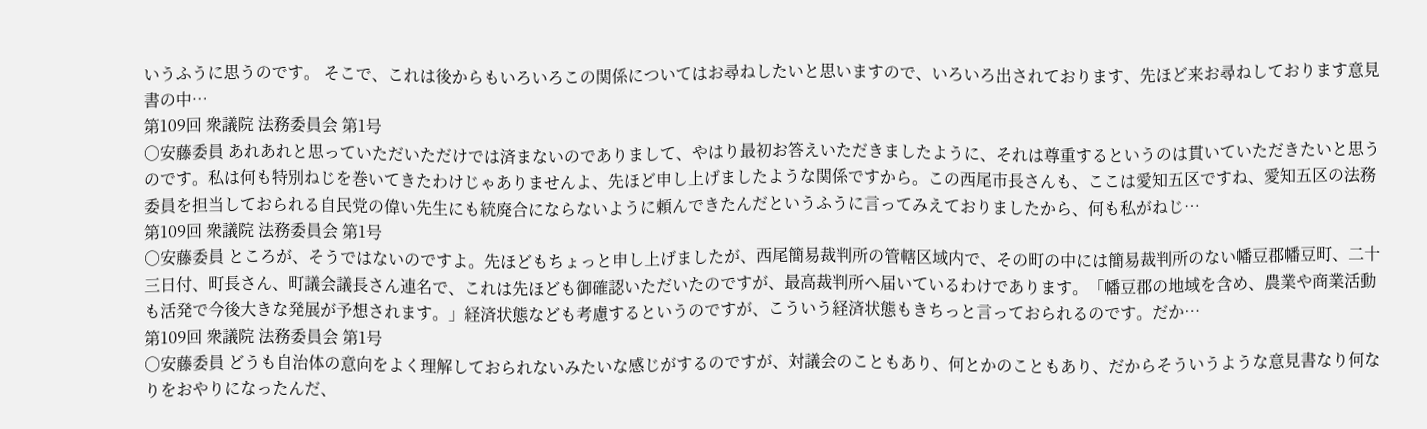いうふうに思うのです。 そこで、これは後からもいろいろこの関係についてはお尋ねしたいと思いますので、いろいろ出されております、先ほど来お尋ねしております意見書の中…
第109回 衆議院 法務委員会 第1号
○安藤委員 あれあれと思っていただいただけでは済まないのでありまして、やはり最初お答えいただきましたように、それは尊重するというのは貫いていただきたいと思うのです。私は何も特別ねじを巻いてきたわけじゃありませんよ、先ほど申し上げましたような関係ですから。この西尾市長さんも、ここは愛知五区ですね、愛知五区の法務委員を担当しておられる自民党の偉い先生にも統廃合にならないように頼んできたんだというふうに言ってみえておりましたから、何も私がねじ…
第109回 衆議院 法務委員会 第1号
○安藤委員 ところが、そうではないのですよ。先ほどもちょっと申し上げましたが、西尾簡易裁判所の管轄区域内で、その町の中には簡易裁判所のない幡豆郡幡豆町、二十三日付、町長さん、町議会議長さん連名で、これは先ほども御確認いただいたのですが、最高裁判所へ届いているわけであります。「幡豆郡の地域を含め、農業や商業活動も活発で今後大きな発展が予想されます。」経済状態なども考慮するというのですが、こういう経済状態もきちっと言っておられるのです。だか…
第109回 衆議院 法務委員会 第1号
○安藤委員 どうも自治体の意向をよく理解しておられないみたいな感じがするのですが、対議会のこともあり、何とかのこともあり、だからそういうような意見書なり何なりをおやりになったんだ、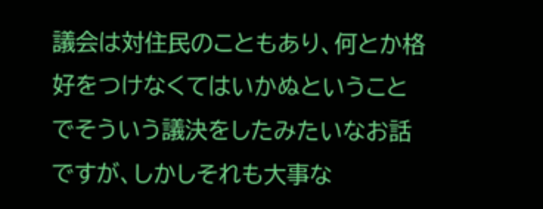議会は対住民のこともあり、何とか格好をつけなくてはいかぬということでそういう議決をしたみたいなお話ですが、しかしそれも大事な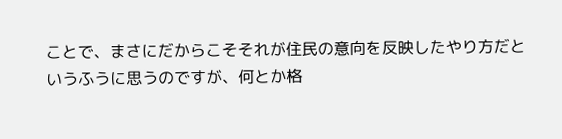ことで、まさにだからこそそれが住民の意向を反映したやり方だというふうに思うのですが、何とか格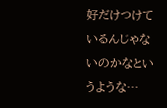好だけつけているんじゃないのかなというような…